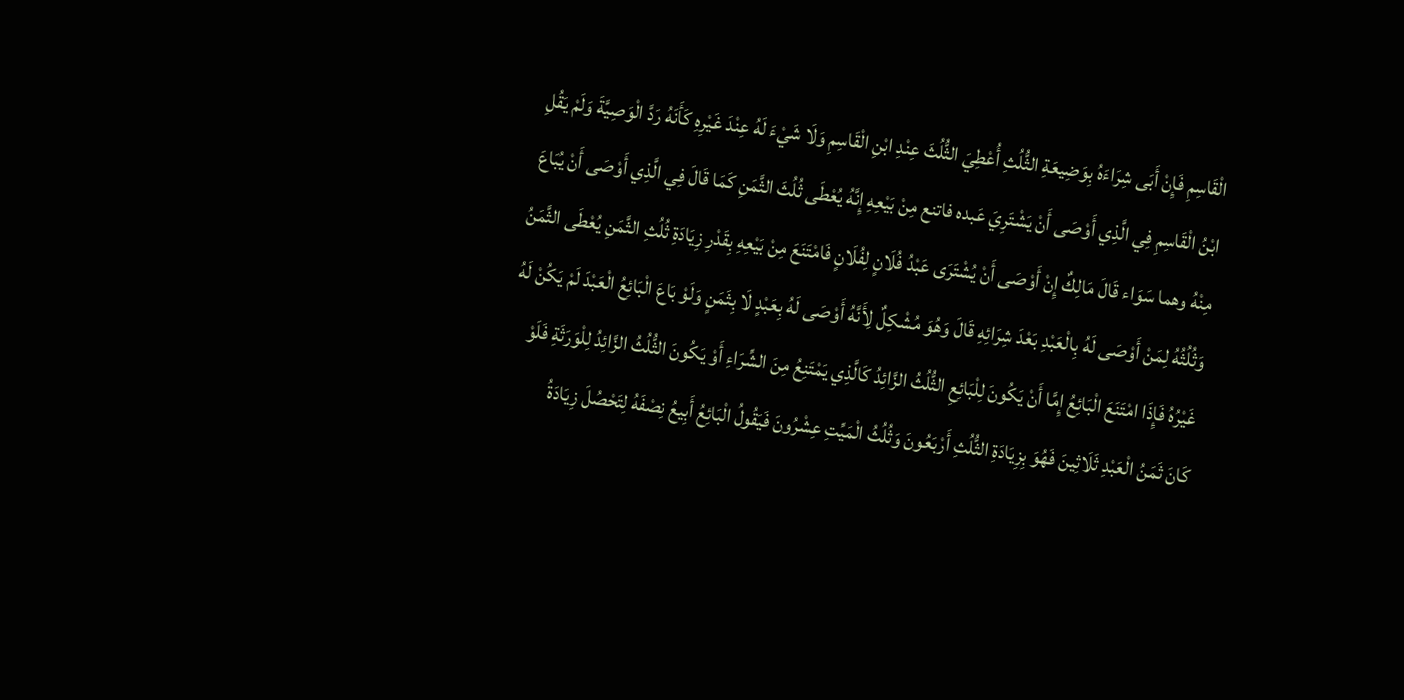الْقَاسِمِ فَإِنْ أَبَى شِرَاءَهُ بِوَضِيعَةِ الثُّلُثِ أُعْطِيَ الثُّلُثَ عِنْدِ ابْنِ الْقَاسِمِ وَلَا شَيْءَ لَهُ عِنْدَ غَيْرِهِ كَأَنَهُ رَدَّ الْوَصِيَّةَ وَلَمْ يَقُلِ ابْنُ الْقَاسِمِ فِي الَّذِي أَوْصَى أَنْ يَشْتَرِيَ عَبده فاتنع مِنْ بَيْعِهِ إِنَّهُ يُعْطَى ثُلُثَ الثَّمَنِ كَمَا قَالَ فِي الَّذِي أَوْصَى أَنْ يُبَاعَ مِنْهُ وهما سَوَاء قَالَ مَالِكٌ إِنْ أَوْصَى أَنْ يُشْتَرَى عَبْدُ فُلَانٍ لِفُلَانٍ فَامْتَنَعَ مِنْ بَيْعِهِ بِقَدْرِ زِيَادَةِ ثُلُثِ الثَّمَنِ يُعْطَى الثَّمَنُ وَثُلُثُهُ لِمَنْ أَوْصَى لَهُ بِالْعَبْدِ بَعْدَ شِرَائِهِ قَالَ وَهُوَ مُشْكِلٌ لِأَنَّهُ أَوْصَى لَهُ بِعَبْدٍ لَا بِثَمَنٍ وَلَوْ بَاعَ الْبَائِعُ الْعَبْدَ لَمْ يَكُنْ لَهُ غَيْرُهُ فَإِذَا امْتَنَعَ الْبَائِعُ إِمَّا أَنْ يَكُونَ لِلْبَائِعِ الثُّلُثُ الزَّائِدُ كَالَّذِي يَمْتَنِعُ مِنَ الشِّرَاءِ أَوْ يَكُونَ الثُّلُثُ الزَّائِدُ لِلْوَرَثَةِ فَلَوْ كَانَ ثَمَنُ الْعَبْدِ ثَلَاثِينَ فَهُوَ بِزِيَادَةِ الثُّلُثِ أَرْبَعُونَ وَثُلُثُ الْمَيِّتِ عِشْرُونَ فَيَقُولُ الْبَائِعُ أَبِيعُ نِصْفَهُ لِتَحْصُلَ زِيَادَةُ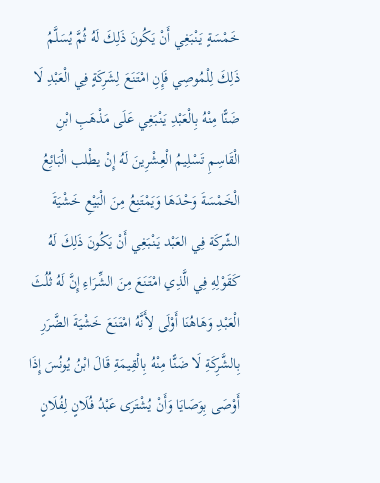خَمْسَةٍ يَنْبَغِي أَنْ يَكُونَ ذَلِكَ لَهُ ثُمَّ يُسَلَّمُ ذَلِكَ لِلْمُوصِي فَإِنِ امْتَنَعَ لِشَرِكَةٍ فِي الْعَبْدِ لَا ضَنًّا مِنْهُ بِالْعَبْدِ يَنْبَغِي عَلَى مَذْهَبِ ابْنِ الْقَاسِمِ تَسْلِيمُ الْعِشْرِينَ لَهُ إِنْ يطْلب الْبَائِعُ الْخَمْسَةَ وَحْدَهَا وَيَمْتَنِعُ مِنَ الْبَيْعِ خَشْيَةَ الشّركَة فِي العَبْد يَنْبَغِي أَنْ يَكُونَ ذَلِكَ لَهُ كَقَوْلِهِ فِي الَّذِي امْتَنَعَ مِنَ الشِّرَاءِ إِنَّ لَهُ ثُلُثَ الْعَبْدِ وَهَاهُنَا أَوْلَى لِأَنَّهُ امْتَنَعَ خَشْيَةَ الضَّرَرِ بِالشَّرِكَةِ لَا ضَنًّا مِنْهُ بِالْقِيمَةِ قَالَ ابْنُ يُونُسَ إِذَا أَوْصَى بِوَصَايَا وَأَنْ يُشْتَرَى عَبْدُ فُلَانٍ لِفُلَانٍ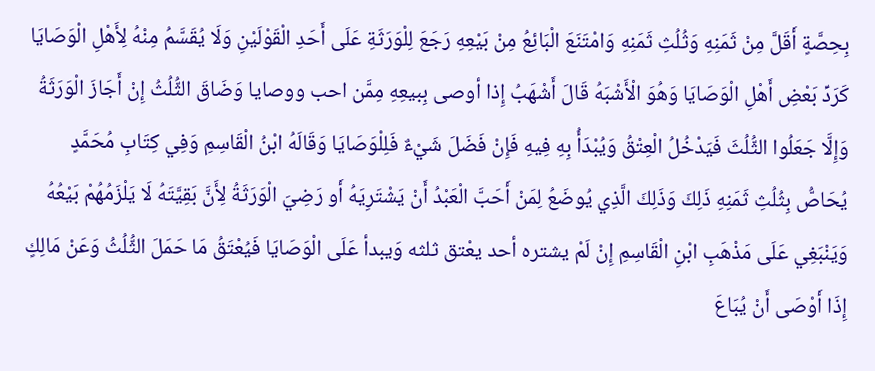بِحِصَّةٍ أَقَلَّ مِنْ ثَمَنِهِ وَثُلُثِ ثَمَنِهِ وَامْتَنَعَ الْبَائِعُ مِنْ بَيْعِهِ رَجَعَ لِلْوَرَثَةِ عَلَى أَحَدِ الْقَوْلَيْنِ وَلَا يُقَسَّمُ مِنْهُ لِأَهْلِ الْوَصَايَا كَرَدِّ بَعْضِ أَهْلِ الْوَصَايَا وَهُوَ الْأَشْبَهُ قَالَ أَشْهَبُ إِذا أوصى بِبيعِهِ مِمَّن احب ووصايا وَضَاقَ الثُّلُثُ إِنْ أَجَازَ الْوَرَثَةُ وَإِلَّا جَعَلُوا الثُّلُثَ فَيَدْخُلُ الْعِتْقُ وَيُبْدَأُ بِهِ فِيهِ فَإِنْ فَضَلَ شَيْءٌ فَلِلْوَصَايَا وَقَالَهُ ابْنُ الْقَاسِمِ وَفِي كِتَابِ مُحَمَّدٍ يُحَاصُّ بِثُلُثِ ثَمَنِهِ ذَلِكَ وَذَلِكَ الَّذِي يُوضَعُ لِمَنْ أَحَبَّ الْعَبْدُ أَنْ يَشْتَرِيَهُ أَو رَضِيَ الْوَرَثَةُ لِأَنَّ بَقِيَّتَهُ لَا يَلْزَمُهُمْ بَيْعُهُ وَيَنْبَغِي عَلَى مَذْهَبِ ابْنِ الْقَاسِمِ إِنْ لَمْ يشتره أحد يعْتق ثلثه وَيبدأ عَلَى الْوَصَايَا فَيُعْتَقُ مَا حَمَلَ الثُّلُثُ وَعَنْ مَالِكٍ إِذَا أَوْصَى أَنْ يُبَاعَ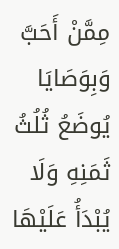مِمَّنْ أَحَبَّ وَبِوَصَايَا يُوضَعُ ثُلُثُ ثَمَنِهِ وَلَا يُبْدَأُ عَلَيْهَا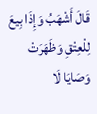قَالَ أَشْهَبُ وَإِذَا بِيعَ لِلْعِتْقِ وَظَهَرَتْ وَصَايَا لَا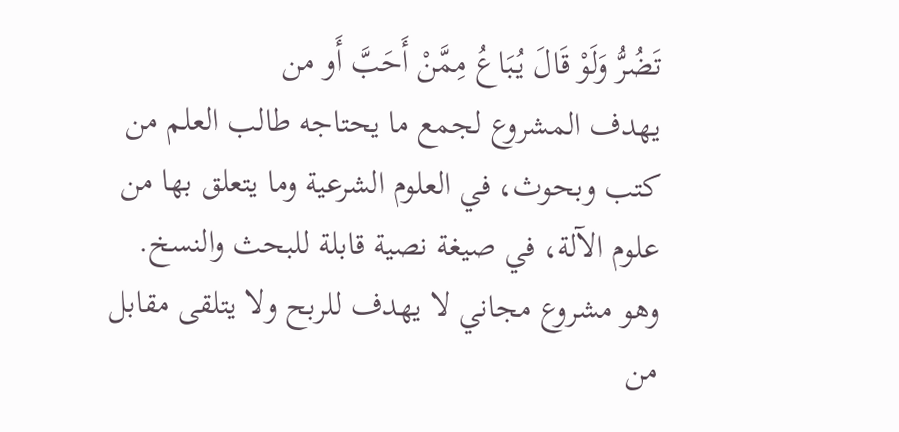تَضُرُّ وَلَوْ قَالَ يُبَاعُ مِمَّنْ أَحَبَّ أَو من
يهدف المشروع لجمع ما يحتاجه طالب العلم من كتب وبحوث، في العلوم الشرعية وما يتعلق بها من علوم الآلة، في صيغة نصية قابلة للبحث والنسخ.
وهو مشروع مجاني لا يهدف للربح ولا يتلقى مقابل من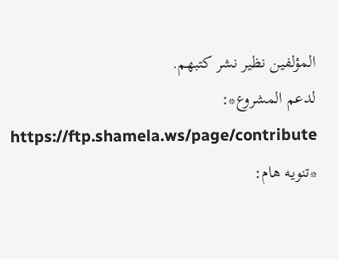المؤلفين نظير نشر كتبهم.
لدعم المشروع*: https://ftp.shamela.ws/page/contribute
*تنويه هام: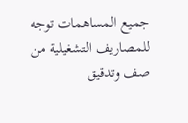جميع المساهمات توجه للمصاريف التشغيلية من صف وتدقيق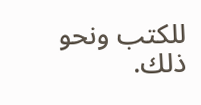للكتب ونحو ذلك.